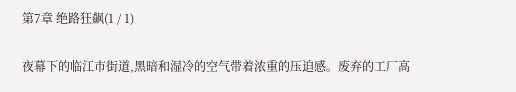第7章 绝路狂飙(1 / 1)

夜幕下的临江市街道,黑暗和湿冷的空气带着浓重的压迫感。废弃的工厂高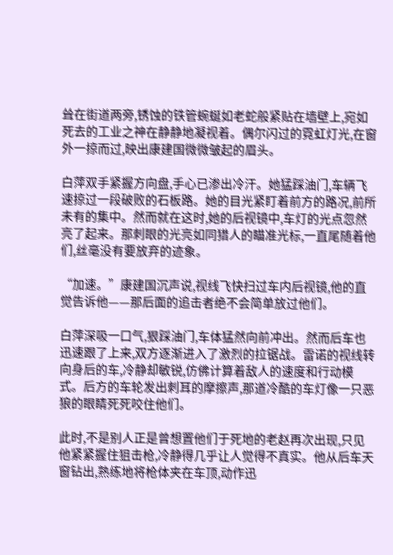耸在街道两旁,锈蚀的铁管蜿蜒如老蛇般紧贴在墙壁上,宛如死去的工业之神在静静地凝视着。偶尔闪过的霓虹灯光,在窗外一掠而过,映出康建国微微皱起的眉头。

白萍双手紧握方向盘,手心已渗出冷汗。她猛踩油门,车辆飞速掠过一段破败的石板路。她的目光紧盯着前方的路况,前所未有的集中。然而就在这时,她的后视镜中,车灯的光点忽然亮了起来。那刺眼的光亮如同猎人的瞄准光标,一直尾随着他们,丝毫没有要放弃的迹象。

“加速。”康建国沉声说,视线飞快扫过车内后视镜,他的直觉告诉他——那后面的追击者绝不会简单放过他们。

白萍深吸一口气,狠踩油门,车体猛然向前冲出。然而后车也迅速跟了上来,双方逐渐进入了激烈的拉锯战。雷诺的视线转向身后的车,冷静却敏锐,仿佛计算着敌人的速度和行动模式。后方的车轮发出刺耳的摩擦声,那道冷酷的车灯像一只恶狼的眼睛死死咬住他们。

此时,不是别人正是曾想置他们于死地的老赵再次出现,只见他紧紧握住狙击枪,冷静得几乎让人觉得不真实。他从后车天窗钻出,熟练地将枪体夹在车顶,动作迅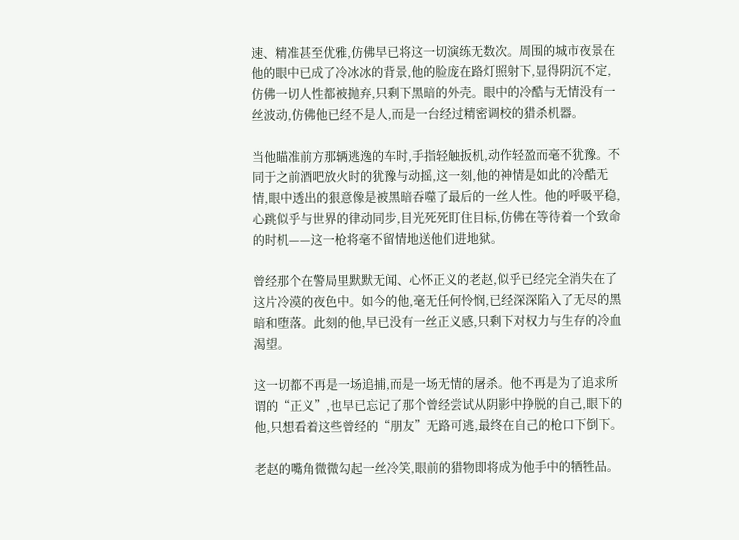速、精准甚至优雅,仿佛早已将这一切演练无数次。周围的城市夜景在他的眼中已成了冷冰冰的背景,他的脸庞在路灯照射下,显得阴沉不定,仿佛一切人性都被抛弃,只剩下黑暗的外壳。眼中的冷酷与无情没有一丝波动,仿佛他已经不是人,而是一台经过精密调校的猎杀机器。

当他瞄准前方那辆逃逸的车时,手指轻触扳机,动作轻盈而毫不犹豫。不同于之前酒吧放火时的犹豫与动摇,这一刻,他的神情是如此的冷酷无情,眼中透出的狠意像是被黑暗吞噬了最后的一丝人性。他的呼吸平稳,心跳似乎与世界的律动同步,目光死死盯住目标,仿佛在等待着一个致命的时机——这一枪将毫不留情地送他们进地狱。

曾经那个在警局里默默无闻、心怀正义的老赵,似乎已经完全消失在了这片冷漠的夜色中。如今的他,毫无任何怜悯,已经深深陷入了无尽的黑暗和堕落。此刻的他,早已没有一丝正义感,只剩下对权力与生存的冷血渴望。

这一切都不再是一场追捕,而是一场无情的屠杀。他不再是为了追求所谓的“正义”,也早已忘记了那个曾经尝试从阴影中挣脱的自己,眼下的他,只想看着这些曾经的“朋友”无路可逃,最终在自己的枪口下倒下。

老赵的嘴角微微勾起一丝冷笑,眼前的猎物即将成为他手中的牺牲品。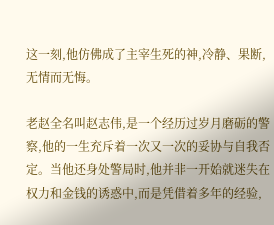这一刻,他仿佛成了主宰生死的神,冷静、果断,无情而无悔。

老赵全名叫赵志伟,是一个经历过岁月磨砺的警察,他的一生充斥着一次又一次的妥协与自我否定。当他还身处警局时,他并非一开始就迷失在权力和金钱的诱惑中,而是凭借着多年的经验,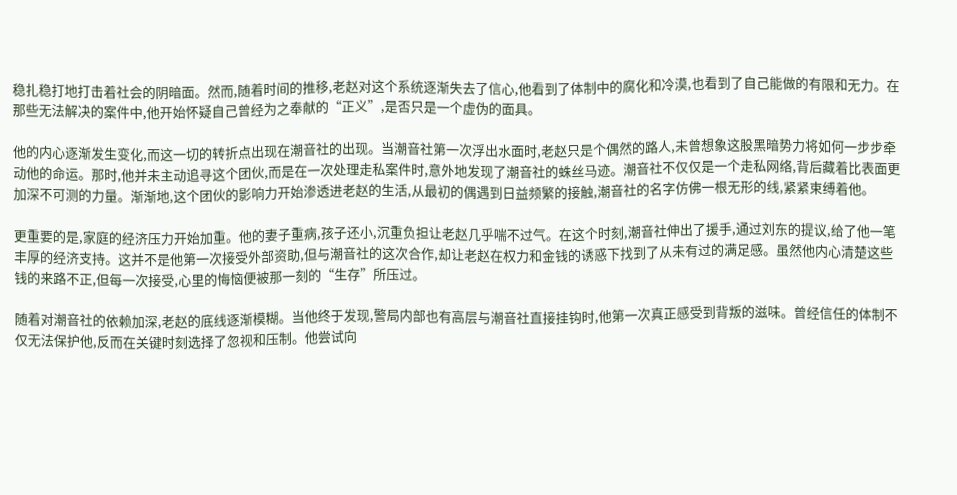稳扎稳打地打击着社会的阴暗面。然而,随着时间的推移,老赵对这个系统逐渐失去了信心,他看到了体制中的腐化和冷漠,也看到了自己能做的有限和无力。在那些无法解决的案件中,他开始怀疑自己曾经为之奉献的“正义”,是否只是一个虚伪的面具。

他的内心逐渐发生变化,而这一切的转折点出现在潮音社的出现。当潮音社第一次浮出水面时,老赵只是个偶然的路人,未曾想象这股黑暗势力将如何一步步牵动他的命运。那时,他并未主动追寻这个团伙,而是在一次处理走私案件时,意外地发现了潮音社的蛛丝马迹。潮音社不仅仅是一个走私网络,背后藏着比表面更加深不可测的力量。渐渐地,这个团伙的影响力开始渗透进老赵的生活,从最初的偶遇到日益频繁的接触,潮音社的名字仿佛一根无形的线,紧紧束缚着他。

更重要的是,家庭的经济压力开始加重。他的妻子重病,孩子还小,沉重负担让老赵几乎喘不过气。在这个时刻,潮音社伸出了援手,通过刘东的提议,给了他一笔丰厚的经济支持。这并不是他第一次接受外部资助,但与潮音社的这次合作,却让老赵在权力和金钱的诱惑下找到了从未有过的满足感。虽然他内心清楚这些钱的来路不正,但每一次接受,心里的悔恼便被那一刻的“生存”所压过。

随着对潮音社的依赖加深,老赵的底线逐渐模糊。当他终于发现,警局内部也有高层与潮音社直接挂钩时,他第一次真正感受到背叛的滋味。曾经信任的体制不仅无法保护他,反而在关键时刻选择了忽视和压制。他尝试向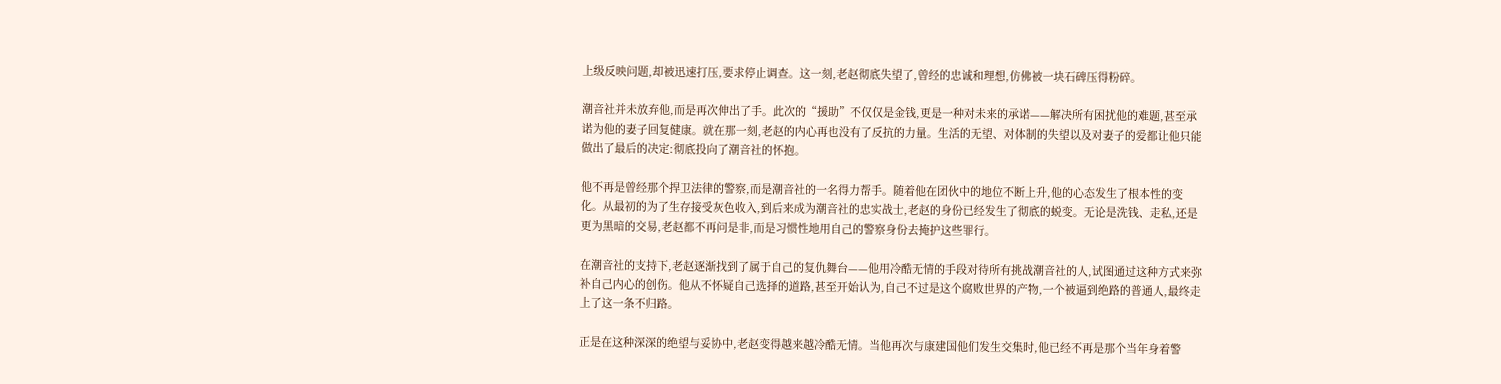上级反映问题,却被迅速打压,要求停止调查。这一刻,老赵彻底失望了,曾经的忠诚和理想,仿佛被一块石碑压得粉碎。

潮音社并未放弃他,而是再次伸出了手。此次的“援助”不仅仅是金钱,更是一种对未来的承诺——解决所有困扰他的难题,甚至承诺为他的妻子回复健康。就在那一刻,老赵的内心再也没有了反抗的力量。生活的无望、对体制的失望以及对妻子的爱都让他只能做出了最后的决定:彻底投向了潮音社的怀抱。

他不再是曾经那个捍卫法律的警察,而是潮音社的一名得力帮手。随着他在团伙中的地位不断上升,他的心态发生了根本性的变化。从最初的为了生存接受灰色收入,到后来成为潮音社的忠实战士,老赵的身份已经发生了彻底的蜕变。无论是洗钱、走私,还是更为黑暗的交易,老赵都不再问是非,而是习惯性地用自己的警察身份去掩护这些罪行。

在潮音社的支持下,老赵逐渐找到了属于自己的复仇舞台——他用冷酷无情的手段对待所有挑战潮音社的人,试图通过这种方式来弥补自己内心的创伤。他从不怀疑自己选择的道路,甚至开始认为,自己不过是这个腐败世界的产物,一个被逼到绝路的普通人,最终走上了这一条不归路。

正是在这种深深的绝望与妥协中,老赵变得越来越冷酷无情。当他再次与康建国他们发生交集时,他已经不再是那个当年身着警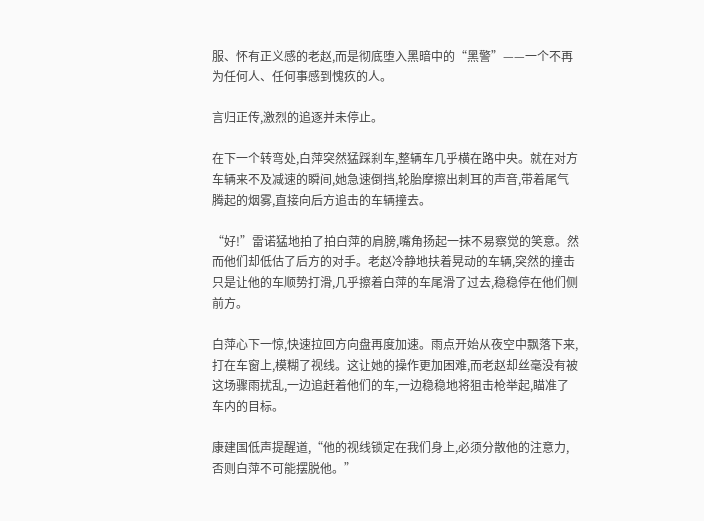服、怀有正义感的老赵,而是彻底堕入黑暗中的“黑警”——一个不再为任何人、任何事感到愧疚的人。

言归正传,激烈的追逐并未停止。

在下一个转弯处,白萍突然猛踩刹车,整辆车几乎横在路中央。就在对方车辆来不及减速的瞬间,她急速倒挡,轮胎摩擦出刺耳的声音,带着尾气腾起的烟雾,直接向后方追击的车辆撞去。

“好!”雷诺猛地拍了拍白萍的肩膀,嘴角扬起一抹不易察觉的笑意。然而他们却低估了后方的对手。老赵冷静地扶着晃动的车辆,突然的撞击只是让他的车顺势打滑,几乎擦着白萍的车尾滑了过去,稳稳停在他们侧前方。

白萍心下一惊,快速拉回方向盘再度加速。雨点开始从夜空中飘落下来,打在车窗上,模糊了视线。这让她的操作更加困难,而老赵却丝毫没有被这场骤雨扰乱,一边追赶着他们的车,一边稳稳地将狙击枪举起,瞄准了车内的目标。

康建国低声提醒道,“他的视线锁定在我们身上,必须分散他的注意力,否则白萍不可能摆脱他。”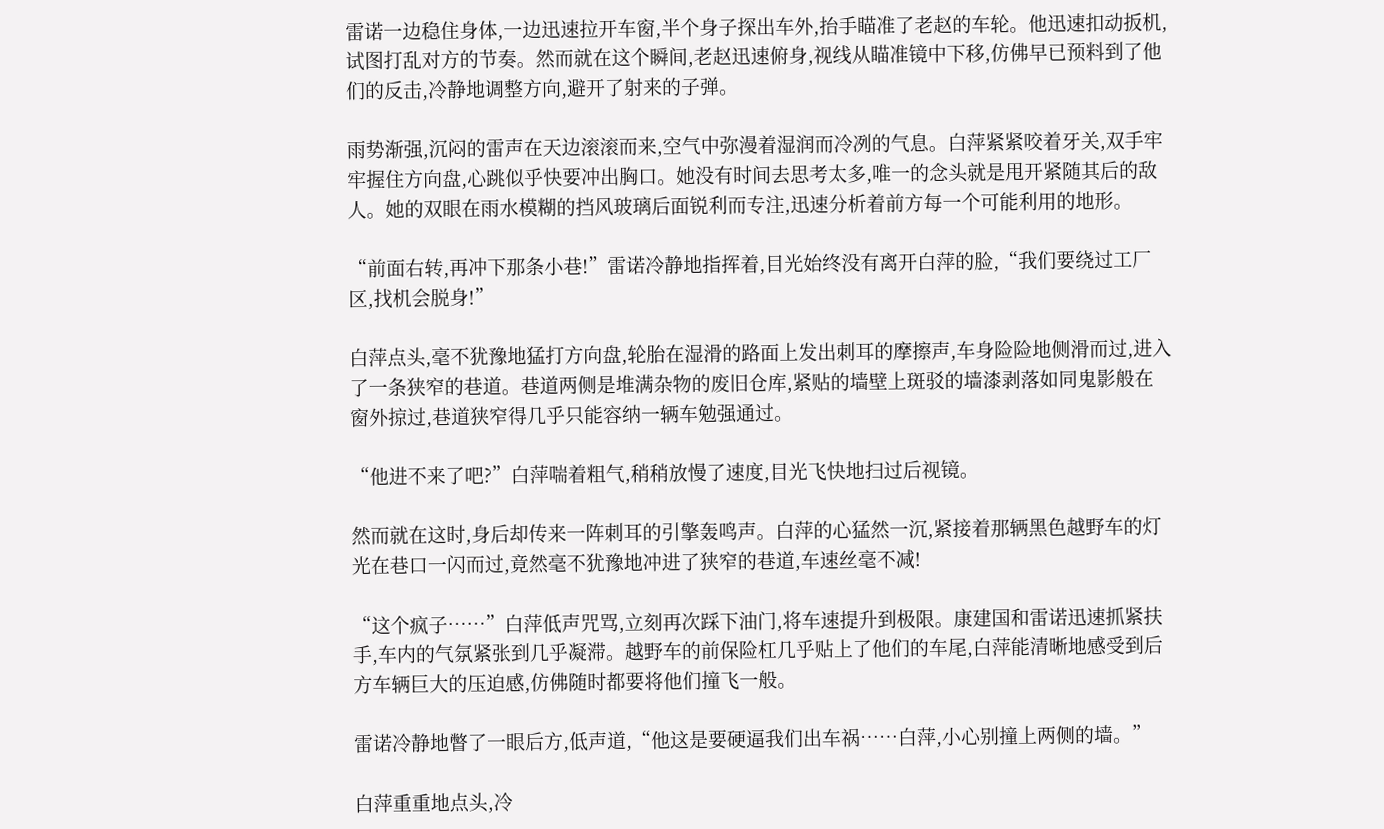雷诺一边稳住身体,一边迅速拉开车窗,半个身子探出车外,抬手瞄准了老赵的车轮。他迅速扣动扳机,试图打乱对方的节奏。然而就在这个瞬间,老赵迅速俯身,视线从瞄准镜中下移,仿佛早已预料到了他们的反击,冷静地调整方向,避开了射来的子弹。

雨势渐强,沉闷的雷声在天边滚滚而来,空气中弥漫着湿润而冷冽的气息。白萍紧紧咬着牙关,双手牢牢握住方向盘,心跳似乎快要冲出胸口。她没有时间去思考太多,唯一的念头就是甩开紧随其后的敌人。她的双眼在雨水模糊的挡风玻璃后面锐利而专注,迅速分析着前方每一个可能利用的地形。

“前面右转,再冲下那条小巷!”雷诺冷静地指挥着,目光始终没有离开白萍的脸,“我们要绕过工厂区,找机会脱身!”

白萍点头,毫不犹豫地猛打方向盘,轮胎在湿滑的路面上发出刺耳的摩擦声,车身险险地侧滑而过,进入了一条狭窄的巷道。巷道两侧是堆满杂物的废旧仓库,紧贴的墙壁上斑驳的墙漆剥落如同鬼影般在窗外掠过,巷道狭窄得几乎只能容纳一辆车勉强通过。

“他进不来了吧?”白萍喘着粗气,稍稍放慢了速度,目光飞快地扫过后视镜。

然而就在这时,身后却传来一阵刺耳的引擎轰鸣声。白萍的心猛然一沉,紧接着那辆黑色越野车的灯光在巷口一闪而过,竟然毫不犹豫地冲进了狭窄的巷道,车速丝毫不减!

“这个疯子……”白萍低声咒骂,立刻再次踩下油门,将车速提升到极限。康建国和雷诺迅速抓紧扶手,车内的气氛紧张到几乎凝滞。越野车的前保险杠几乎贴上了他们的车尾,白萍能清晰地感受到后方车辆巨大的压迫感,仿佛随时都要将他们撞飞一般。

雷诺冷静地瞥了一眼后方,低声道,“他这是要硬逼我们出车祸……白萍,小心别撞上两侧的墙。”

白萍重重地点头,冷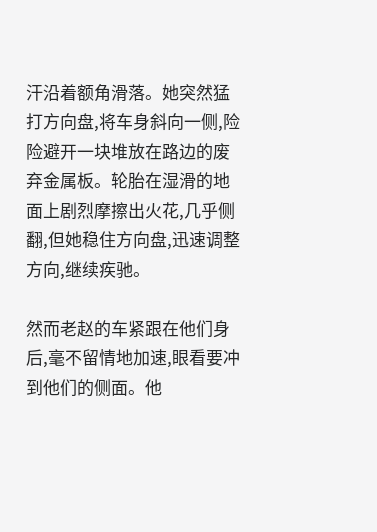汗沿着额角滑落。她突然猛打方向盘,将车身斜向一侧,险险避开一块堆放在路边的废弃金属板。轮胎在湿滑的地面上剧烈摩擦出火花,几乎侧翻,但她稳住方向盘,迅速调整方向,继续疾驰。

然而老赵的车紧跟在他们身后,毫不留情地加速,眼看要冲到他们的侧面。他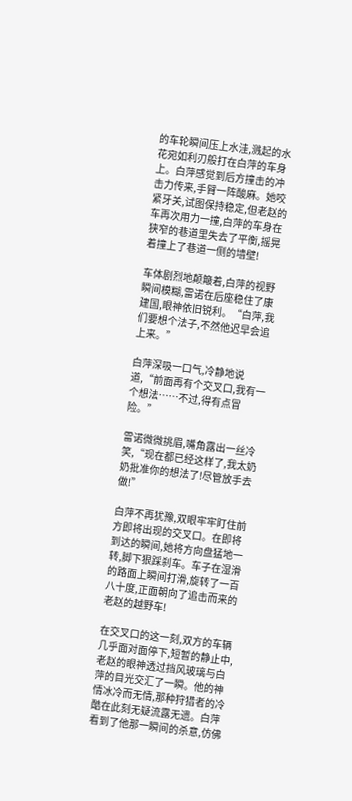的车轮瞬间压上水洼,溅起的水花宛如利刃般打在白萍的车身上。白萍感觉到后方撞击的冲击力传来,手臂一阵酸麻。她咬紧牙关,试图保持稳定,但老赵的车再次用力一撞,白萍的车身在狭窄的巷道里失去了平衡,摇晃着撞上了巷道一侧的墙壁!

车体剧烈地颠簸着,白萍的视野瞬间模糊,雷诺在后座稳住了康建国,眼神依旧锐利。“白萍,我们要想个法子,不然他迟早会追上来。”

白萍深吸一口气,冷静地说道,“前面再有个交叉口,我有一个想法……不过,得有点冒险。”

雷诺微微挑眉,嘴角露出一丝冷笑,“现在都已经这样了,我太奶奶批准你的想法了!尽管放手去做!”

白萍不再犹豫,双眼牢牢盯住前方即将出现的交叉口。在即将到达的瞬间,她将方向盘猛地一转,脚下狠踩刹车。车子在湿滑的路面上瞬间打滑,旋转了一百八十度,正面朝向了追击而来的老赵的越野车!

在交叉口的这一刻,双方的车辆几乎面对面停下,短暂的静止中,老赵的眼神透过挡风玻璃与白萍的目光交汇了一瞬。他的神情冰冷而无情,那种狩猎者的冷酷在此刻无疑流露无遗。白萍看到了他那一瞬间的杀意,仿佛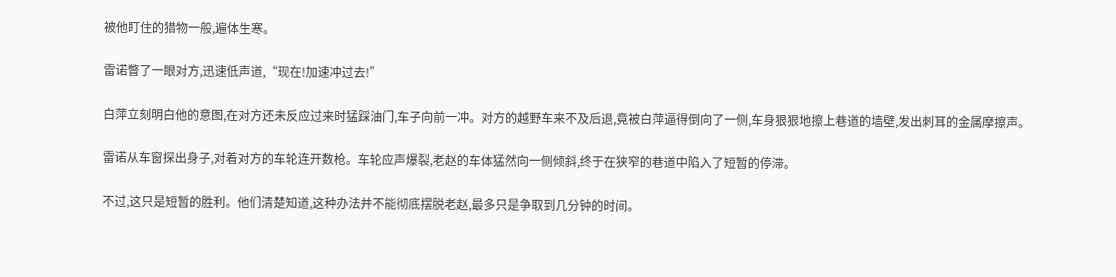被他盯住的猎物一般,遍体生寒。

雷诺瞥了一眼对方,迅速低声道,“现在!加速冲过去!”

白萍立刻明白他的意图,在对方还未反应过来时猛踩油门,车子向前一冲。对方的越野车来不及后退,竟被白萍逼得倒向了一侧,车身狠狠地擦上巷道的墙壁,发出刺耳的金属摩擦声。

雷诺从车窗探出身子,对着对方的车轮连开数枪。车轮应声爆裂,老赵的车体猛然向一侧倾斜,终于在狭窄的巷道中陷入了短暂的停滞。

不过,这只是短暂的胜利。他们清楚知道,这种办法并不能彻底摆脱老赵,最多只是争取到几分钟的时间。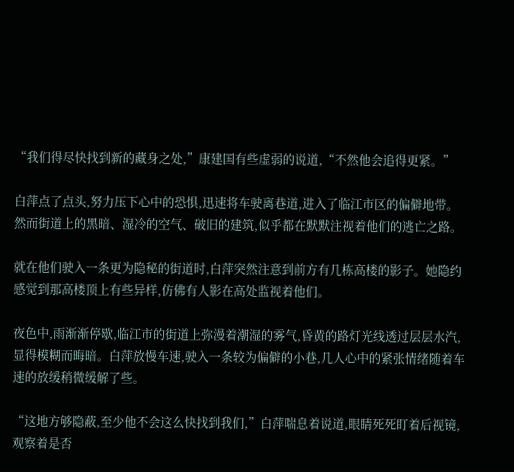“我们得尽快找到新的藏身之处,”康建国有些虚弱的说道,“不然他会追得更紧。”

白萍点了点头,努力压下心中的恐惧,迅速将车驶离巷道,进入了临江市区的偏僻地带。然而街道上的黑暗、湿冷的空气、破旧的建筑,似乎都在默默注视着他们的逃亡之路。

就在他们驶入一条更为隐秘的街道时,白萍突然注意到前方有几栋高楼的影子。她隐约感觉到那高楼顶上有些异样,仿佛有人影在高处监视着他们。

夜色中,雨渐渐停歇,临江市的街道上弥漫着潮湿的雾气,昏黄的路灯光线透过层层水汽,显得模糊而晦暗。白萍放慢车速,驶入一条较为偏僻的小巷,几人心中的紧张情绪随着车速的放缓稍微缓解了些。

“这地方够隐蔽,至少他不会这么快找到我们,”白萍喘息着说道,眼睛死死盯着后视镜,观察着是否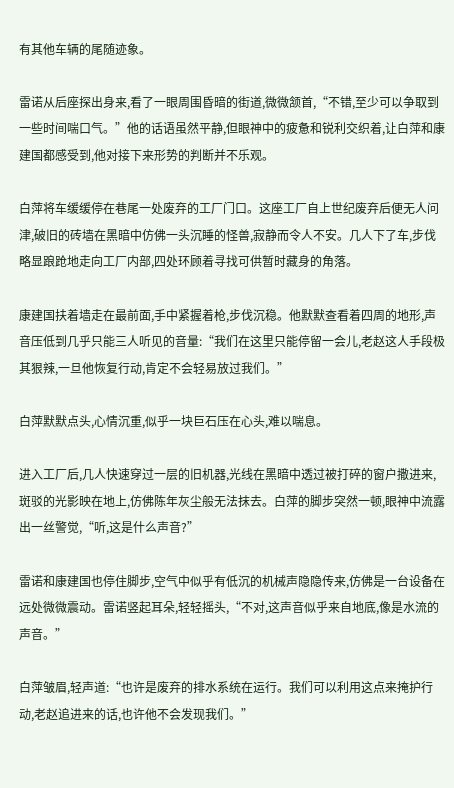有其他车辆的尾随迹象。

雷诺从后座探出身来,看了一眼周围昏暗的街道,微微颔首,“不错,至少可以争取到一些时间喘口气。”他的话语虽然平静,但眼神中的疲惫和锐利交织着,让白萍和康建国都感受到,他对接下来形势的判断并不乐观。

白萍将车缓缓停在巷尾一处废弃的工厂门口。这座工厂自上世纪废弃后便无人问津,破旧的砖墙在黑暗中仿佛一头沉睡的怪兽,寂静而令人不安。几人下了车,步伐略显踉跄地走向工厂内部,四处环顾着寻找可供暂时藏身的角落。

康建国扶着墙走在最前面,手中紧握着枪,步伐沉稳。他默默查看着四周的地形,声音压低到几乎只能三人听见的音量:“我们在这里只能停留一会儿,老赵这人手段极其狠辣,一旦他恢复行动,肯定不会轻易放过我们。”

白萍默默点头,心情沉重,似乎一块巨石压在心头,难以喘息。

进入工厂后,几人快速穿过一层的旧机器,光线在黑暗中透过被打碎的窗户撒进来,斑驳的光影映在地上,仿佛陈年灰尘般无法抹去。白萍的脚步突然一顿,眼神中流露出一丝警觉,“听,这是什么声音?”

雷诺和康建国也停住脚步,空气中似乎有低沉的机械声隐隐传来,仿佛是一台设备在远处微微震动。雷诺竖起耳朵,轻轻摇头,“不对,这声音似乎来自地底,像是水流的声音。”

白萍皱眉,轻声道:“也许是废弃的排水系统在运行。我们可以利用这点来掩护行动,老赵追进来的话,也许他不会发现我们。”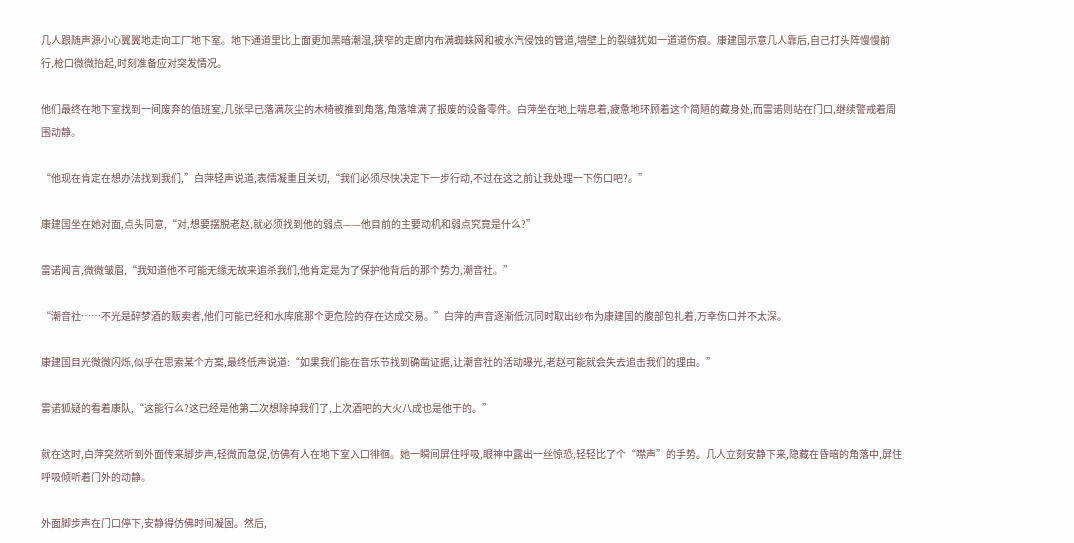几人跟随声源小心翼翼地走向工厂地下室。地下通道里比上面更加黑暗潮湿,狭窄的走廊内布满蜘蛛网和被水汽侵蚀的管道,墙壁上的裂缝犹如一道道伤痕。康建国示意几人靠后,自己打头阵慢慢前行,枪口微微抬起,时刻准备应对突发情况。

他们最终在地下室找到一间废弃的值班室,几张早已落满灰尘的木椅被推到角落,角落堆满了报废的设备零件。白萍坐在地上喘息着,疲惫地环顾着这个简陋的藏身处,而雷诺则站在门口,继续警戒着周围动静。

“他现在肯定在想办法找到我们,”白萍轻声说道,表情凝重且关切,“我们必须尽快决定下一步行动,不过在这之前让我处理一下伤口吧?。”

康建国坐在她对面,点头同意,“对,想要摆脱老赵,就必须找到他的弱点——他目前的主要动机和弱点究竟是什么?”

雷诺闻言,微微皱眉,“我知道他不可能无缘无故来追杀我们,他肯定是为了保护他背后的那个势力,潮音社。”

“潮音社……不光是醉梦酒的贩卖者,他们可能已经和水库底那个更危险的存在达成交易。”白萍的声音逐渐低沉同时取出纱布为康建国的腹部包扎着,万幸伤口并不太深。

康建国目光微微闪烁,似乎在思索某个方案,最终低声说道:“如果我们能在音乐节找到确凿证据,让潮音社的活动曝光,老赵可能就会失去追击我们的理由。”

雷诺狐疑的看着康队,“这能行么?这已经是他第二次想除掉我们了,上次酒吧的大火八成也是他干的。”

就在这时,白萍突然听到外面传来脚步声,轻微而急促,仿佛有人在地下室入口徘徊。她一瞬间屏住呼吸,眼神中露出一丝惊恐,轻轻比了个“噤声”的手势。几人立刻安静下来,隐藏在昏暗的角落中,屏住呼吸倾听着门外的动静。

外面脚步声在门口停下,安静得仿佛时间凝固。然后,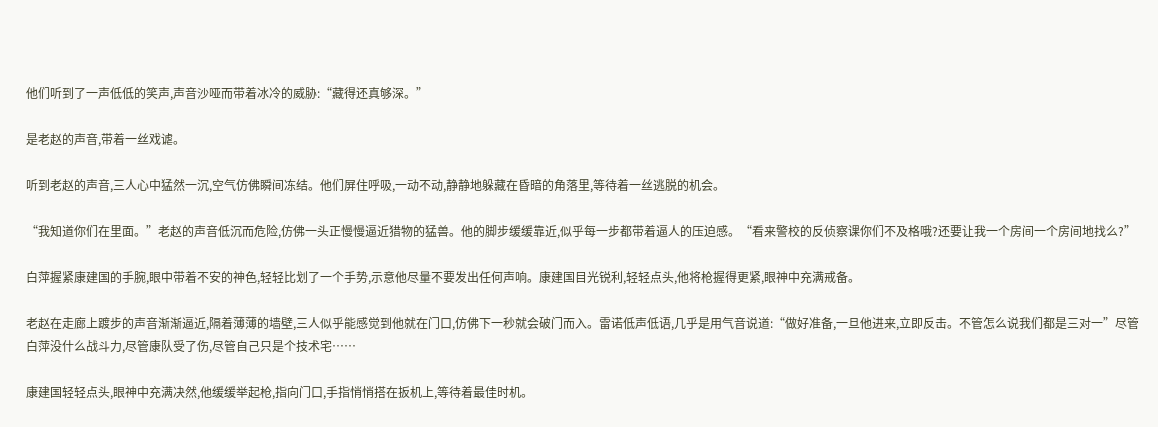他们听到了一声低低的笑声,声音沙哑而带着冰冷的威胁:“藏得还真够深。”

是老赵的声音,带着一丝戏谑。

听到老赵的声音,三人心中猛然一沉,空气仿佛瞬间冻结。他们屏住呼吸,一动不动,静静地躲藏在昏暗的角落里,等待着一丝逃脱的机会。

“我知道你们在里面。”老赵的声音低沉而危险,仿佛一头正慢慢逼近猎物的猛兽。他的脚步缓缓靠近,似乎每一步都带着逼人的压迫感。“看来警校的反侦察课你们不及格哦?还要让我一个房间一个房间地找么?”

白萍握紧康建国的手腕,眼中带着不安的神色,轻轻比划了一个手势,示意他尽量不要发出任何声响。康建国目光锐利,轻轻点头,他将枪握得更紧,眼神中充满戒备。

老赵在走廊上踱步的声音渐渐逼近,隔着薄薄的墙壁,三人似乎能感觉到他就在门口,仿佛下一秒就会破门而入。雷诺低声低语,几乎是用气音说道:“做好准备,一旦他进来,立即反击。不管怎么说我们都是三对一”尽管白萍没什么战斗力,尽管康队受了伤,尽管自己只是个技术宅……

康建国轻轻点头,眼神中充满决然,他缓缓举起枪,指向门口,手指悄悄搭在扳机上,等待着最佳时机。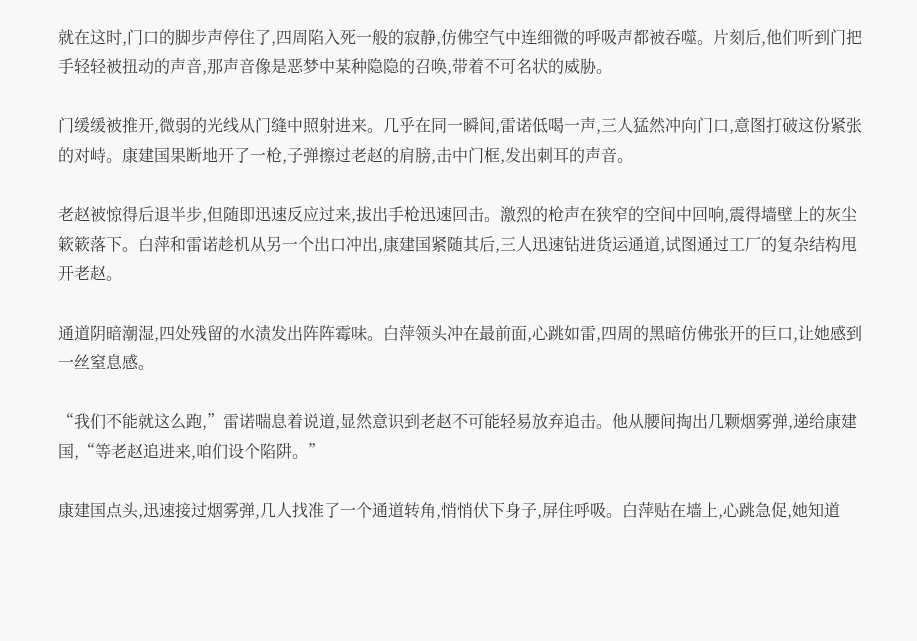就在这时,门口的脚步声停住了,四周陷入死一般的寂静,仿佛空气中连细微的呼吸声都被吞噬。片刻后,他们听到门把手轻轻被扭动的声音,那声音像是恶梦中某种隐隐的召唤,带着不可名状的威胁。

门缓缓被推开,微弱的光线从门缝中照射进来。几乎在同一瞬间,雷诺低喝一声,三人猛然冲向门口,意图打破这份紧张的对峙。康建国果断地开了一枪,子弹擦过老赵的肩膀,击中门框,发出刺耳的声音。

老赵被惊得后退半步,但随即迅速反应过来,拔出手枪迅速回击。激烈的枪声在狭窄的空间中回响,震得墙壁上的灰尘簌簌落下。白萍和雷诺趁机从另一个出口冲出,康建国紧随其后,三人迅速钻进货运通道,试图通过工厂的复杂结构甩开老赵。

通道阴暗潮湿,四处残留的水渍发出阵阵霉味。白萍领头冲在最前面,心跳如雷,四周的黑暗仿佛张开的巨口,让她感到一丝窒息感。

“我们不能就这么跑,”雷诺喘息着说道,显然意识到老赵不可能轻易放弃追击。他从腰间掏出几颗烟雾弹,递给康建国,“等老赵追进来,咱们设个陷阱。”

康建国点头,迅速接过烟雾弹,几人找准了一个通道转角,悄悄伏下身子,屏住呼吸。白萍贴在墙上,心跳急促,她知道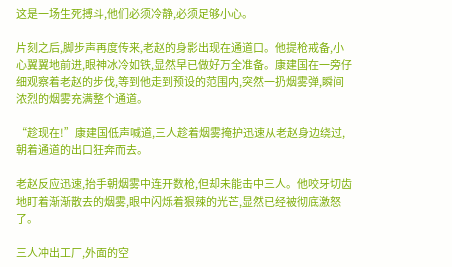这是一场生死搏斗,他们必须冷静,必须足够小心。

片刻之后,脚步声再度传来,老赵的身影出现在通道口。他提枪戒备,小心翼翼地前进,眼神冰冷如铁,显然早已做好万全准备。康建国在一旁仔细观察着老赵的步伐,等到他走到预设的范围内,突然一扔烟雾弹,瞬间浓烈的烟雾充满整个通道。

“趁现在!”康建国低声喊道,三人趁着烟雾掩护迅速从老赵身边绕过,朝着通道的出口狂奔而去。

老赵反应迅速,抬手朝烟雾中连开数枪,但却未能击中三人。他咬牙切齿地盯着渐渐散去的烟雾,眼中闪烁着狠辣的光芒,显然已经被彻底激怒了。

三人冲出工厂,外面的空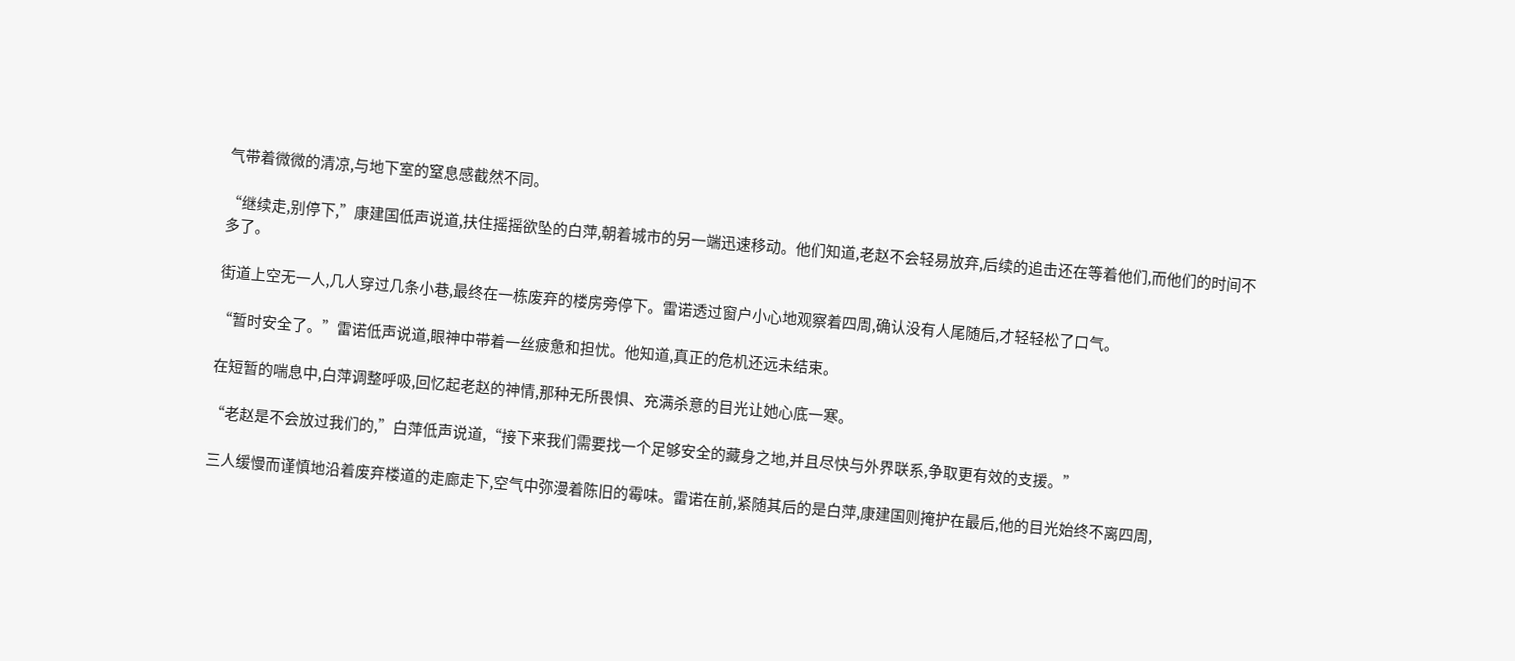气带着微微的清凉,与地下室的窒息感截然不同。

“继续走,别停下,”康建国低声说道,扶住摇摇欲坠的白萍,朝着城市的另一端迅速移动。他们知道,老赵不会轻易放弃,后续的追击还在等着他们,而他们的时间不多了。

街道上空无一人,几人穿过几条小巷,最终在一栋废弃的楼房旁停下。雷诺透过窗户小心地观察着四周,确认没有人尾随后,才轻轻松了口气。

“暂时安全了。”雷诺低声说道,眼神中带着一丝疲惫和担忧。他知道,真正的危机还远未结束。

在短暂的喘息中,白萍调整呼吸,回忆起老赵的神情,那种无所畏惧、充满杀意的目光让她心底一寒。

“老赵是不会放过我们的,”白萍低声说道,“接下来我们需要找一个足够安全的藏身之地,并且尽快与外界联系,争取更有效的支援。”

三人缓慢而谨慎地沿着废弃楼道的走廊走下,空气中弥漫着陈旧的霉味。雷诺在前,紧随其后的是白萍,康建国则掩护在最后,他的目光始终不离四周,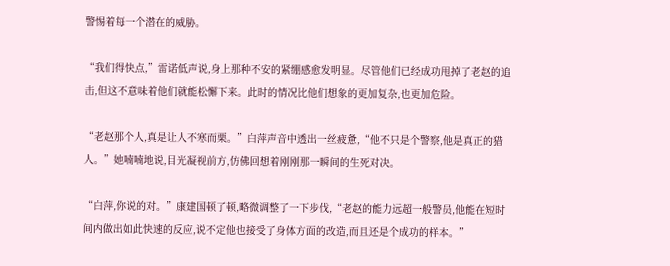警惕着每一个潜在的威胁。

“我们得快点,”雷诺低声说,身上那种不安的紧绷感愈发明显。尽管他们已经成功甩掉了老赵的追击,但这不意味着他们就能松懈下来。此时的情况比他们想象的更加复杂,也更加危险。

“老赵那个人,真是让人不寒而栗。”白萍声音中透出一丝疲惫,“他不只是个警察,他是真正的猎人。”她喃喃地说,目光凝视前方,仿佛回想着刚刚那一瞬间的生死对决。

“白萍,你说的对。”康建国顿了顿,略微调整了一下步伐,“老赵的能力远超一般警员,他能在短时间内做出如此快速的反应,说不定他也接受了身体方面的改造,而且还是个成功的样本。”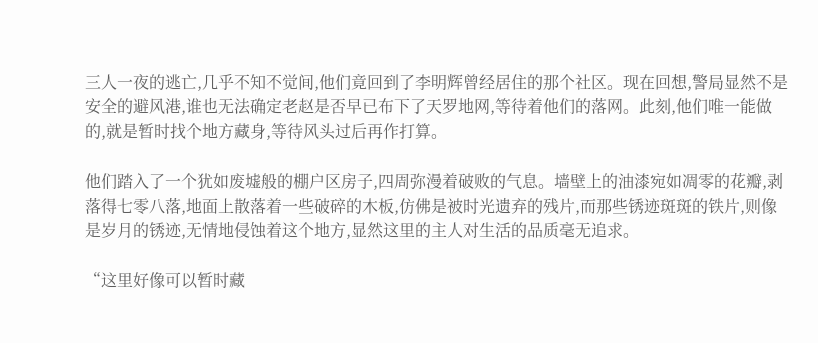三人一夜的逃亡,几乎不知不觉间,他们竟回到了李明辉曾经居住的那个社区。现在回想,警局显然不是安全的避风港,谁也无法确定老赵是否早已布下了天罗地网,等待着他们的落网。此刻,他们唯一能做的,就是暂时找个地方藏身,等待风头过后再作打算。

他们踏入了一个犹如废墟般的棚户区房子,四周弥漫着破败的气息。墙壁上的油漆宛如凋零的花瓣,剥落得七零八落,地面上散落着一些破碎的木板,仿佛是被时光遗弃的残片,而那些锈迹斑斑的铁片,则像是岁月的锈迹,无情地侵蚀着这个地方,显然这里的主人对生活的品质毫无追求。

“这里好像可以暂时藏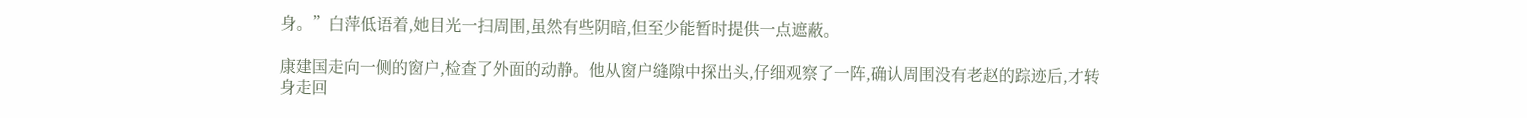身。”白萍低语着,她目光一扫周围,虽然有些阴暗,但至少能暂时提供一点遮蔽。

康建国走向一侧的窗户,检查了外面的动静。他从窗户缝隙中探出头,仔细观察了一阵,确认周围没有老赵的踪迹后,才转身走回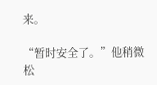来。

“暂时安全了。”他稍微松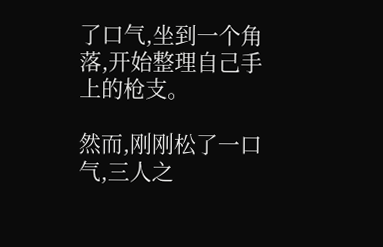了口气,坐到一个角落,开始整理自己手上的枪支。

然而,刚刚松了一口气,三人之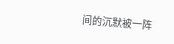间的沉默被一阵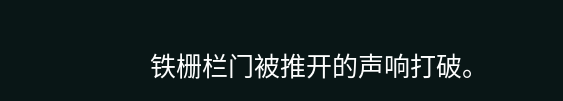铁栅栏门被推开的声响打破。